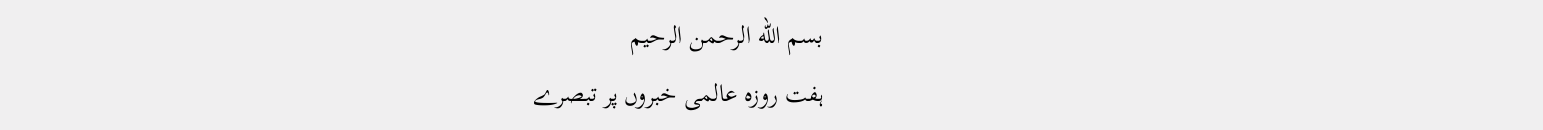بسم الله الرحمن الرحيم
ہفت روزہ عالمی خبروں پر تبصرے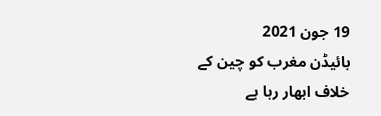19 جون 2021
بائیڈن مغرب کو چین کے خلاف ابھار رہا ہے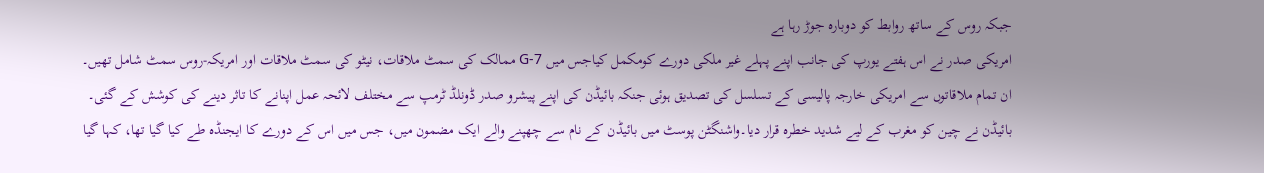جبکہ روس کے ساتھ روابط کو دوبارہ جوڑ رہا ہے
امریکی صدر نے اس ہفتے یورپ کی جانب اپنے پہلے غیر ملکی دورے کومکمل کیاجس میں G-7 ممالک کی سمٹ ملاقات، نیٹو کی سمٹ ملاقات اور امریکہ-روس سمٹ شامل تھیں۔ ان تمام ملاقاتوں سے امریکی خارجہ پالیسی کے تسلسل کی تصدیق ہوئی جنکہ بائیڈن کی اپنے پیشرو صدر ڈونلڈ ٹرمپ سے مختلف لائحہ عمل اپنانے کا تاثر دینے کی کوشش کے گئی۔ بائیڈن نے چین کو مغرب کے لیے شدید خطرہ قرار دیا۔واشنگٹن پوسٹ میں بائیڈن کے نام سے چھپنے والے ایک مضمون میں، جس میں اس کے دورے کا ایجنڈہ طے کیا گیا تھا، کہا گیا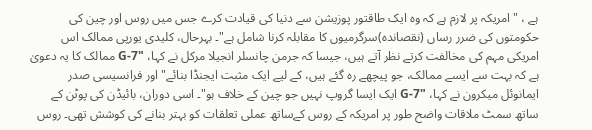ہے ، "امریکہ پر لازم ہے کہ وہ ایک طاقتور پوزیشن سے دنیا کی قیادت کرے جس میں روس اور چین کی حکومتوں کی ضرر رساں (نقصاندہ)سرگرمیوں کا مقابلہ کرنا شامل ہے"۔ بہرحال، کلیدی یورپی ممالک اس امریکی مہم کی مخالفت کرتے نظر آتے ہیں، جیسا کہ جرمن چانسلر انجیلا مرکل نے کہا، "G-7 ممالک کا یہ دعویٰ ہے کہ بہت سے ایسے ممالک، جو پیچھے رہ گئے ہیں، کے لیے ایک مثبت ایجنڈا بنائے" اور فرانسیسی صدر ایمانوئل میکرون نے کہا، "G-7 ایک ایسا گروپ نہیں جو چین کے خلاف ہو"۔ اسی دوران، بائیڈن کی پوٹن کے ساتھ سمٹ ملاقات واضح طور پر امریکہ کے روس کےساتھ عملی تعلقات کو بہتر بنانے کی کوشش تھی۔ روس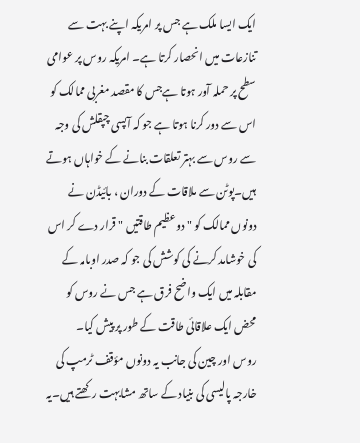ایک ایسا ملک ہے جس پر امریکہ اپنے بہت سے تنازعات میں انحصار کرتا ہے۔ امریکہ روس پر عوامی سطح پر حملہ آور ہوتا ہےجس کا مقصد مغربی ممالک کو اس سے دور کرنا ہوتا ہے جو کہ آپسی چپقلش کی وجہ سے روس سے بہتر تعلقات بنانے کے خواہاں ہوتے ہیں۔پوٹن سے ملاقات کے دوران ، بائیڈن نے دونوں ممالک کو " دو عظیم طاقتیں " قرار دے کر اس کی خوشامد کرنے کی کوشش کی جو کہ صدر اوبامہ کے مقابلہ میں ایک واضح فرق ہے جس نے روس کو محض ایک علاقائی طاقت کے طور پر پیش کیا۔
روس اور چین کی جانب یہ دونوں مؤقف ٹرمپ کی خارجہ پالیسی کی بنیاد کے ساتھ مشابہت رکھتے ہیں۔یہ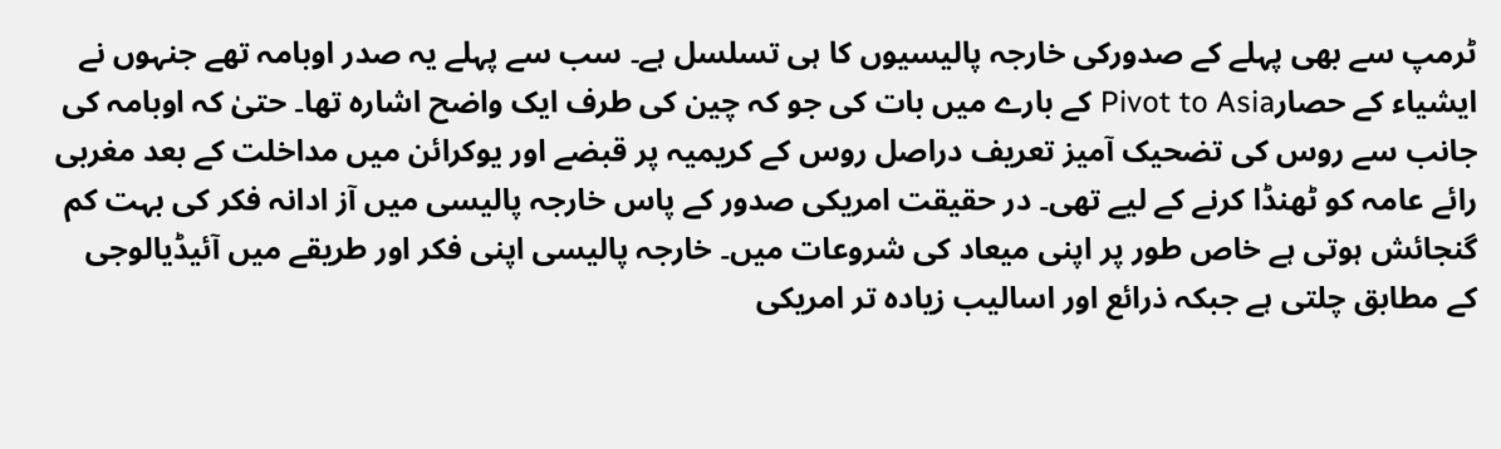ٹرمپ سے بھی پہلے کے صدورکی خارجہ پالیسیوں کا ہی تسلسل ہے۔ سب سے پہلے یہ صدر اوبامہ تھے جنہوں نے ایشیاء کے حصارPivot to Asia کے بارے میں بات کی جو کہ چین کی طرف ایک واضح اشارہ تھا۔ حتیٰ کہ اوبامہ کی جانب سے روس کی تضحیک آمیز تعریف دراصل روس کے کریمیہ پر قبضے اور یوکرائن میں مداخلت کے بعد مغربی رائے عامہ کو ٹھنڈا کرنے کے لیے تھی۔ در حقیقت امریکی صدور کے پاس خارجہ پالیسی میں آز ادانہ فکر کی بہت کم گنجائش ہوتی ہے خاص طور پر اپنی میعاد کی شروعات میں۔ خارجہ پالیسی اپنی فکر اور طریقے میں آئیڈیالوجی کے مطابق چلتی ہے جبکہ ذرائع اور اسالیب زیادہ تر امریکی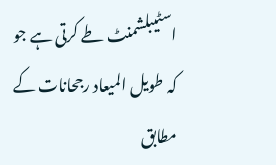اسٹیبلشمنٹ طے کرتی ہے جو کہ طویل المیعاد رجحانات کے مطابق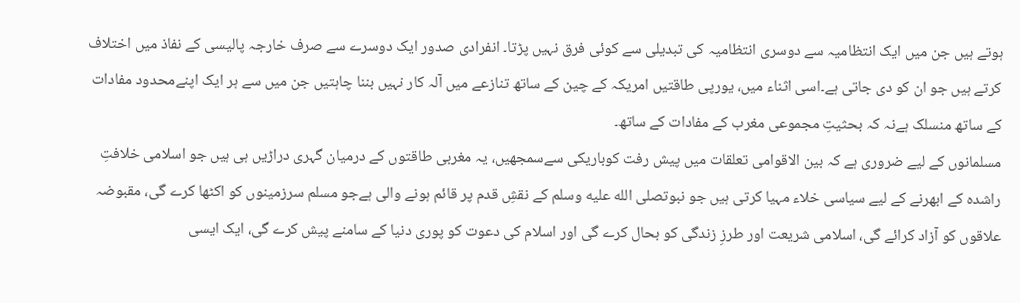ہوتے ہیں جن میں ایک انتظامیہ سے دوسری انتظامیہ کی تبدیلی سے کوئی فرق نہیں پڑتا۔ انفرادی صدور ایک دوسرے سے صرف خارجہ پالیسی کے نفاذ میں اختلاف کرتے ہیں جو ان کو دی جاتی ہے۔اسی اثناء میں، یورپی طاقتیں امریکہ کے چین کے ساتھ تنازعے میں آلہ کار نہیں بننا چاہتیں جن میں سے ہر ایک اپنےمحدود مفادات کے ساتھ منسلک ہےنہ کہ بحثیتِ مجموعی مغرب کے مفادات کے ساتھ۔
مسلمانوں کے لیے ضروری ہے کہ بین الاقوامی تعلقات میں پیش رفت کوباریکی سےسمجھیں، یہ مغربی طاقتوں کے درمیان گہری دراڑیں ہی ہیں جو اسلامی خلافتِ راشدہ کے ابھرنے کے لیے سیاسی خلاء مہیا کرتی ہیں جو نبوتصلى الله عليه وسلم کے نقشِ قدم پر قائم ہونے والی ہےجو مسلم سرزمینوں کو اکٹھا کرے گی، مقبوضہ علاقوں کو آزاد کرائے گی، اسلامی شریعت اور طرزِ زندگی کو بحال کرے گی اور اسلام کی دعوت کو پوری دنیا کے سامنے پیش کرے گی، ایک ایسی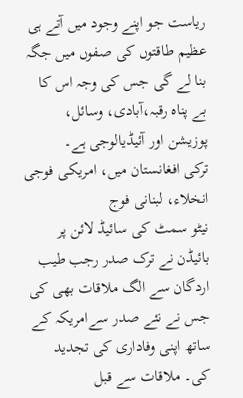ریاست جو اپنے وجود میں آتے ہی عظیم طاقتوں کی صفوں میں جگہ بنا لے گی جس کی وجہ اس کا بے پناہ رقبہ،آبادی، وسائل، پوزیشن اور آئیڈیالوجی ہے۔
ترکی افغانستان میں، امریکی فوجی انخلاء، لبنانی فوج
نیٹو سمٹ کی سائیڈ لائن پر بائیڈن نے ترک صدر رجب طیب اردگان سے الگ ملاقات بھی کی جس نے نئے صدر سےامریکہ کے ساتھ اپنی وفاداری کی تجدید کی۔ ملاقات سے قبل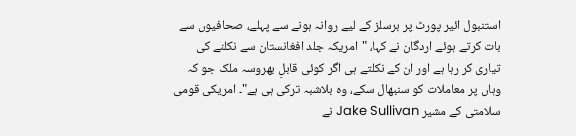استنبول ائیر پورٹ پر برسلز کے لیے روانہ ہونے سے پہلے، صحافیوں سے بات کرتے ہوئے اردگان نے کہا، "امریکہ جلد افغانستان سے نکلنے کی تیاری کر رہا ہے اور ان کے نکلتے ہی اگر کوئی قابلِ بھروسہ ملک جو کہ وہاں پر معاملات کو سنبھال سکے، وہ بلاشبہ ترکی ہی ہے"۔ امریکی قومی سلامتی کے مشیر Jake Sullivan نے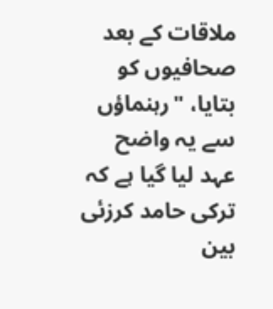ملاقات کے بعد صحافیوں کو بتایا، "رہنماؤں سے یہ واضح عہد لیا گیا ہے کہ ترکی حامد کرزئی بین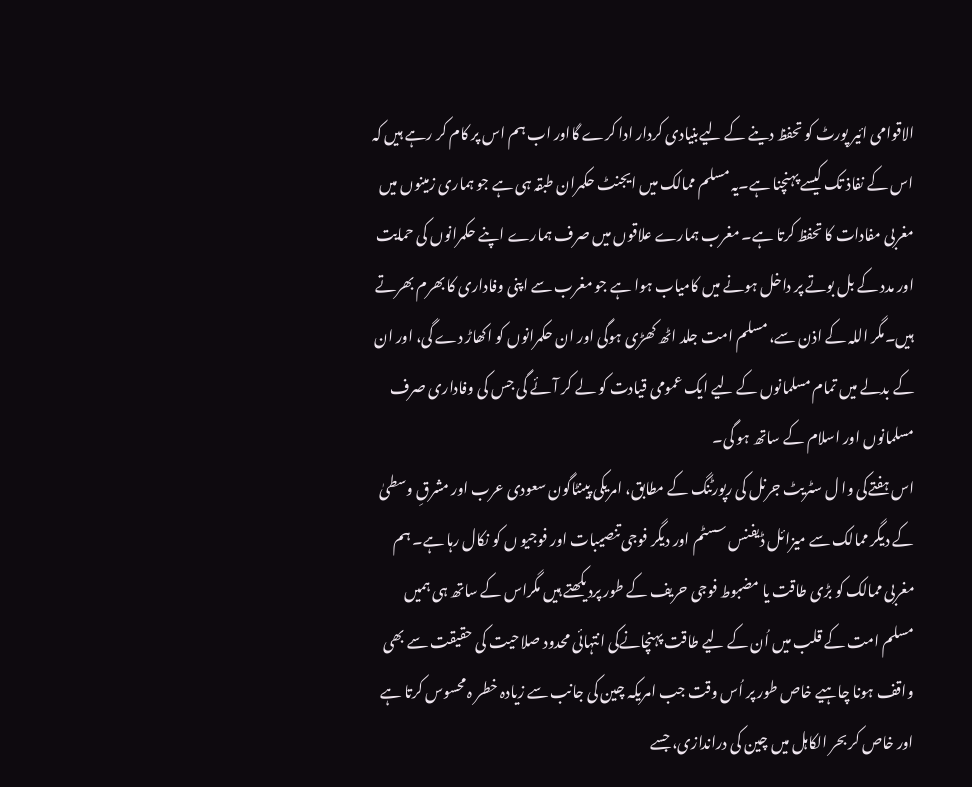الاقوامی ائیر پورٹ کو تحفظ دینے کے لیےبنیادی کردار ادا کرے گااور اب ہم اس پر کام کر رہے ہیں کہ اس کے نفاذ تک کیسے پہنچنا ہے۔یہ مسلم ممالک میں ایجنٹ حکمران طبقہ ہی ہے جو ہماری زمینوں میں مغربی مفادات کا تحفظ کرتا ہے۔ مغرب ہمارے علاقوں میں صرف ہمارے اپنے حکمرانوں کی حمایت اور مدد کے بل بوتے پر داخل ہونے میں کامیاب ہوا ہے جو مغرب سے اپنی وفاداری کا بھرم بھرتے ہیں۔مگر اللہ کے اذن سے، مسلم امت جلد اٹھ کھڑی ہوگی اور ان حکمرانوں کو اکھاڑ دے گی، اور ان کے بدلے میں تمام مسلمانوں کے لیے ایک عمومی قیادت کو لے کر آئے گی جس کی وفاداری صرف مسلمانوں اور اسلام کے ساتھ ہو گی۔
اس ہفتےکی وا ل سٹریٹ جرنل کی رپورٹنگ کے مطابق، امریکی پینٹاگون سعودی عرب اور مشرقِ وسطیٰ کے دیگر ممالک سے میزائل ڈیفنس سسٹم اور دیگر فوجی تنصیبات اور فوجیو ں کو نکال رہا ہے۔ ہم مغربی ممالک کو بڑی طاقت یا مضبوط فوجی حریف کے طور پردیکھتے ہیں مگراس کے ساتھ ہی ہمیں مسلم امت کے قلب میں اُن کے لیے طاقت پہنچانےکی انتہائی محدود صلاحیت کی حقیقت سے بھی واقف ہونا چاہیے خاص طور پر اُس وقت جب امریکہ چین کی جانب سے زیادہ خطر ہ محسوس کرتا ہے اور خاص کر بحر الکاہل میں چین کی دراندازی، جسے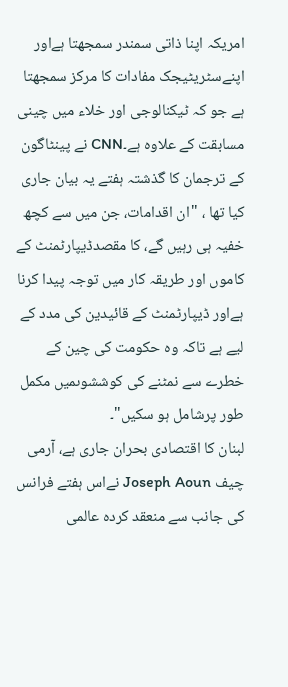امریکہ اپنا ذاتی سمندر سمجھتا ہےاور اپنےسٹریٹیجک مفادات کا مرکز سمجھتا ہے جو کہ ٹیکنالوجی اور خلاء میں چینی مسابقت کے علاوہ ہے۔CNN نے پینٹاگون کے ترجمان کا گذشتہ ہفتے یہ بیان جاری کیا تھا ، "ان اقدامات، جن میں سے کچھ خفیہ ہی رہیں گے، کا مقصدڈیپارٹمنٹ کے کاموں اور طریقہ کار میں توجہ پیدا کرنا ہےاور ڈیپارٹمنٹ کے قائیدین کی مدد کے لیے ہے تاکہ وہ حکومت کی چین کے خطرے سے نمٹنے کی کوششوںمیں مکمل طور پرشامل ہو سکیں"۔
لبنان کا اقتصادی بحران جاری ہے، آرمی چیف Joseph Aoun نےاس ہفتے فرانس کی جانب سے منعقد کردہ عالمی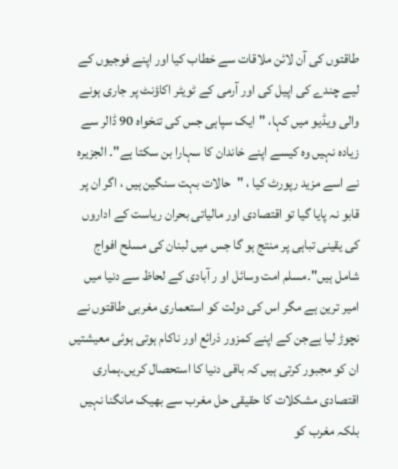طاقتوں کی آن لائن ملاقات سے خطاب کیا اور اپنے فوجیوں کے لیے چندے کی اپیل کی اور آرمی کے ٹویٹر اکاؤنٹ پر جاری ہونے والی ویڈیو میں کہا، "ایک سپاہی جس کی تنخواہ 90 ڈالر سے زیادہ نہیں وہ کیسے اپنے خاندان کا سہارا بن سکتا ہے"۔ الجزیرہ نے اسے مزید رپورٹ کیا ، "حالات بہت سنگین ہیں ، اگر ان پر قابو نہ پایا گیا تو اقتصادی اور مالیاتی بحران ریاست کے اداروں کی یقینی تباہی پر منتج ہو گا جس میں لبنان کی مسلح افواج شامل ہیں"۔مسلم امت وسائل او ر آبادی کے لحاظ سے دنیا میں امیر ترین ہے مگر اس کی دولت کو استعماری مغربی طاقتوں نے نچوڑ لیا ہےجن کے اپنے کمزور ذرائع اور ناکام ہوتی ہوئی معیشتیں ان کو مجبور کرتی ہیں کہ باقی دنیا کا استحصال کریں۔ہماری اقتصادی مشکلات کا حقیقی حل مغرب سے بھیک مانگنا نہیں بلکہ مغرب کو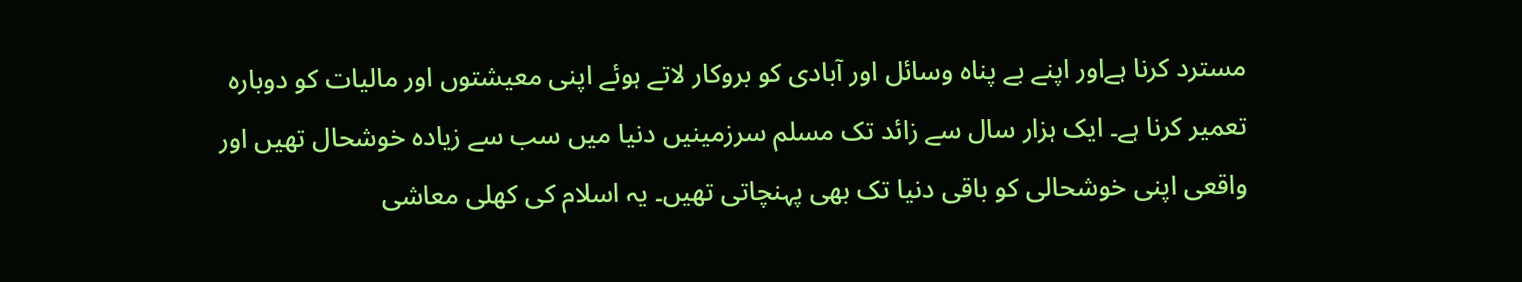مسترد کرنا ہےاور اپنے بے پناہ وسائل اور آبادی کو بروکار لاتے ہوئے اپنی معیشتوں اور مالیات کو دوبارہ تعمیر کرنا ہے۔ ایک ہزار سال سے زائد تک مسلم سرزمینیں دنیا میں سب سے زیادہ خوشحال تھیں اور واقعی اپنی خوشحالی کو باقی دنیا تک بھی پہنچاتی تھیں۔ یہ اسلام کی کھلی معاشی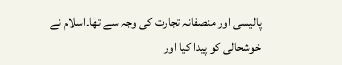پالیسی اور منصفانہ تجارت کی وجہ سے تھا۔اسلام نے خوشحالی کو پیدا کیا اور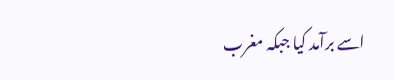اسے برآمد کیا جبکہ مغرب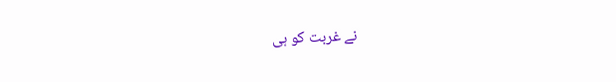نے غربت کو ہی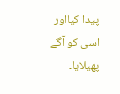پیدا کیااور اسی کو آگے پھیلایا۔